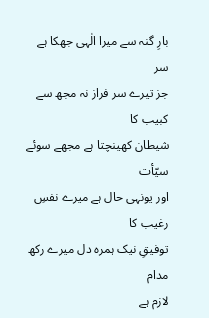بارِ گنہ سے میرا الٰہی جھکا ہے سر
جز تیرے سر فراز نہ مجھ سے کبیب کا
شیطان کھینچتا ہے مجھے سوئے سیّأت
اور یونہی حال ہے میرے نفسِ رغیب کا
توفیقِ نیک ہمرہ دل میرے رکھ مدام
لازم ہے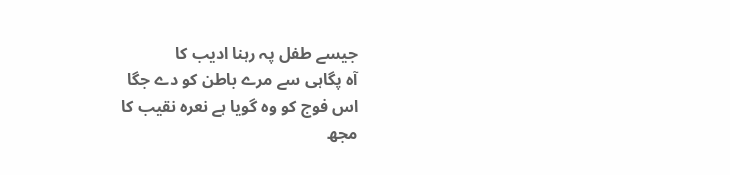جیسے طفل پہ رہنا ادیب کا
آہ پگاہی سے مرے باطن کو دے جگا
اس فوج کو وہ گویا ہے نعرہ نقیب کا
مجھ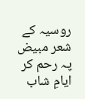روسیہ کے شعر مبیض پہ رحم کر
ایامِ شاب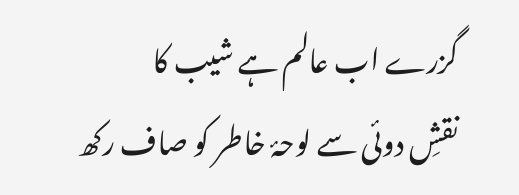گزرے اب عالم ہے شیب کا
نقشِ دوئی سے لوحۂ خاطر کو صاف رکھ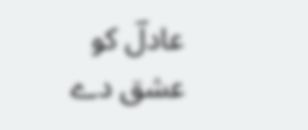عادلؔ کو عشق دے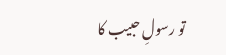تو رسولِ حبیب کا